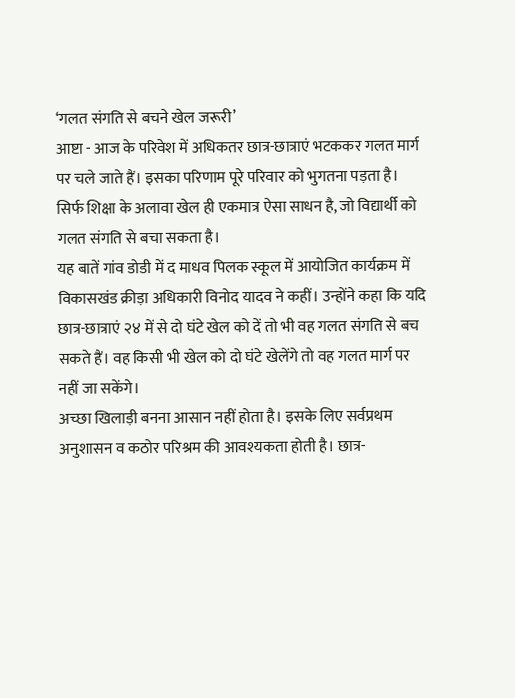‘गलत संगति से बचने खेल जरूरी’
आष्टा - आज के परिवेश में अधिकतर छात्र-छात्राएं भटककर गलत मार्ग पर चले जाते हैं। इसका परिणाम पूरे परिवार को भुगतना पड़ता है। सिर्फ शिक्षा के अलावा खेल ही एकमात्र ऐसा साधन है, जो विद्यार्थी को गलत संगति से बचा सकता है।
यह बातें गांव डोडी में द माधव पिलक स्कूल में आयोजित कार्यक्रम में विकासखंड क्रीड़ा अधिकारी विनोद यादव ने कहीं। उन्होंने कहा कि यदि छात्र-छात्राएं २४ में से दो घंटे खेल को दें तो भी वह गलत संगति से बच सकते हैं। वह किसी भी खेल को दो घंटे खेलेंगे तो वह गलत मार्ग पर नहीं जा सकेंगे।
अच्छा खिलाड़ी बनना आसान नहीं होता है। इसके लिए सर्वप्रथम अनुशासन व कठोर परिश्रम की आवश्यकता होती है। छात्र-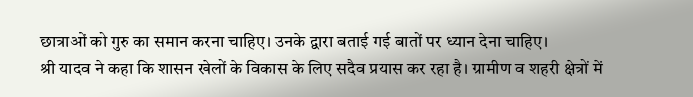छात्राओं को गुरु का समान करना चाहिए। उनके द्वारा बताई गई बातों पर ध्यान देना चाहिए।
श्री यादव ने कहा कि शासन खेलों के विकास के लिए सदैव प्रयास कर रहा है। ग्रामीण व शहरी क्षेत्रों में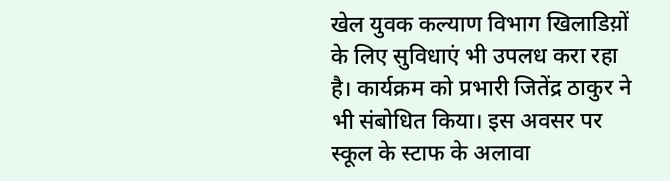खेल युवक कल्याण विभाग खिलाडिय़ों के लिए सुविधाएं भी उपलध करा रहा है। कार्यक्रम को प्रभारी जितेंद्र ठाकुर ने भी संबोधित किया। इस अवसर पर स्कूल के स्टाफ के अलावा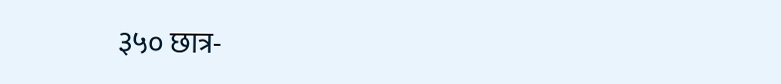३५० छात्र-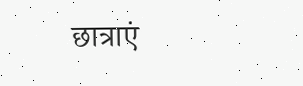छात्राएं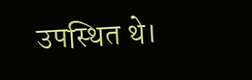उपस्थित थे।